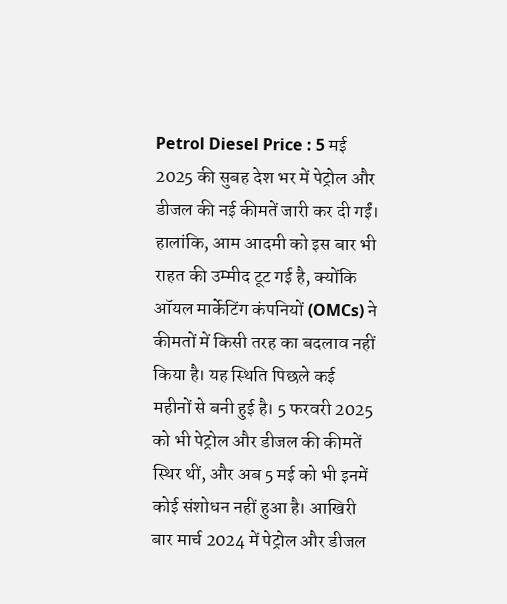Petrol Diesel Price : 5 मई 2025 की सुबह देश भर में पेट्रोल और डीजल की नई कीमतें जारी कर दी गईं। हालांकि, आम आदमी को इस बार भी राहत की उम्मीद टूट गई है, क्योंकि ऑयल मार्केटिंग कंपनियों (OMCs) ने कीमतों में किसी तरह का बदलाव नहीं किया है। यह स्थिति पिछले कई महीनों से बनी हुई है। 5 फरवरी 2025 को भी पेट्रोल और डीजल की कीमतें स्थिर थीं, और अब 5 मई को भी इनमें कोई संशोधन नहीं हुआ है। आखिरी बार मार्च 2024 में पेट्रोल और डीजल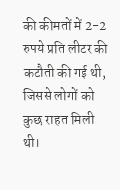की कीमतों में 2-2 रुपये प्रति लीटर की कटौती की गई थी, जिससे लोगों को कुछ राहत मिली थी।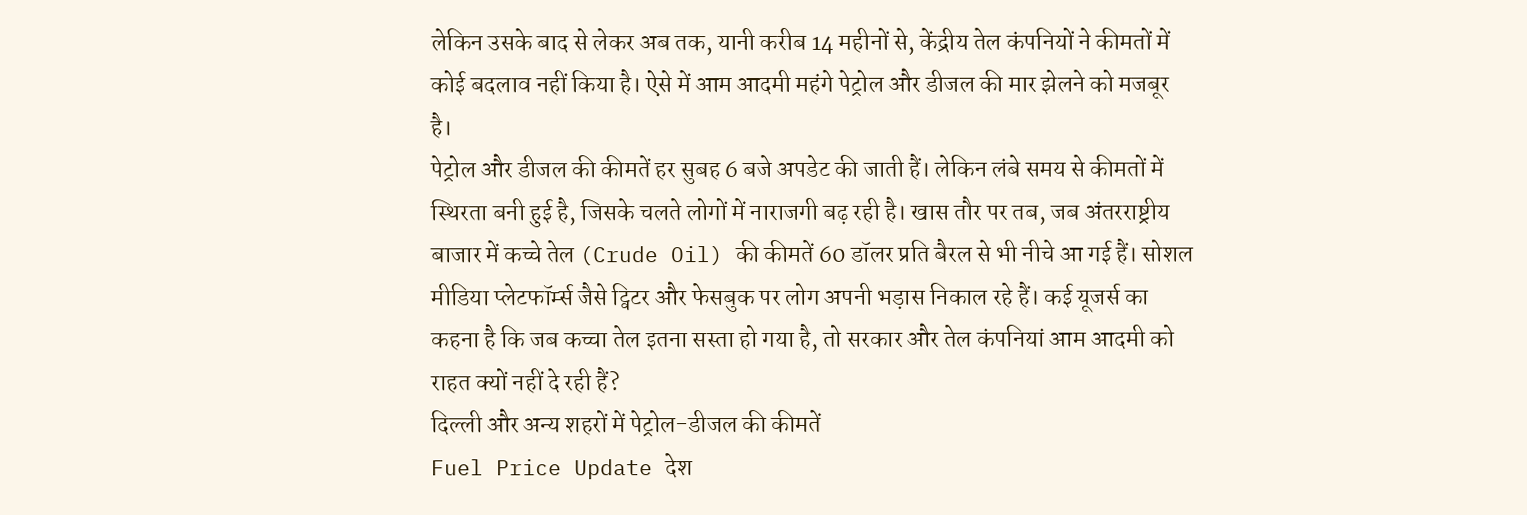लेकिन उसके बाद से लेकर अब तक, यानी करीब 14 महीनों से, केंद्रीय तेल कंपनियों ने कीमतों में कोई बदलाव नहीं किया है। ऐसे में आम आदमी महंगे पेट्रोल और डीजल की मार झेलने को मजबूर है।
पेट्रोल और डीजल की कीमतें हर सुबह 6 बजे अपडेट की जाती हैं। लेकिन लंबे समय से कीमतों में स्थिरता बनी हुई है, जिसके चलते लोगों में नाराजगी बढ़ रही है। खास तौर पर तब, जब अंतरराष्ट्रीय बाजार में कच्चे तेल (Crude Oil) की कीमतें 60 डॉलर प्रति बैरल से भी नीचे आ गई हैं। सोशल मीडिया प्लेटफॉर्म्स जैसे ट्विटर और फेसबुक पर लोग अपनी भड़ास निकाल रहे हैं। कई यूजर्स का कहना है कि जब कच्चा तेल इतना सस्ता हो गया है, तो सरकार और तेल कंपनियां आम आदमी को राहत क्यों नहीं दे रही हैं?
दिल्ली और अन्य शहरों में पेट्रोल-डीजल की कीमतें
Fuel Price Update देश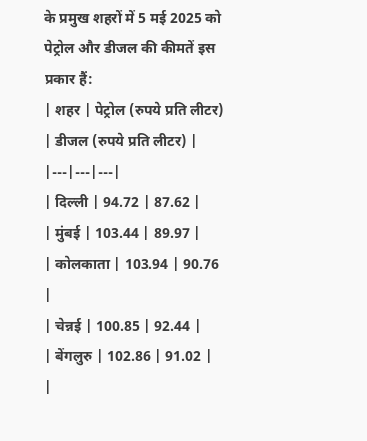के प्रमुख शहरों में 5 मई 2025 को पेट्रोल और डीजल की कीमतें इस प्रकार हैं:
| शहर | पेट्रोल (रुपये प्रति लीटर) | डीजल (रुपये प्रति लीटर) |
|---|---|---|
| दिल्ली | 94.72 | 87.62 |
| मुंबई | 103.44 | 89.97 |
| कोलकाता | 103.94 | 90.76 |
| चेन्नई | 100.85 | 92.44 |
| बेंगलुरु | 102.86 | 91.02 |
|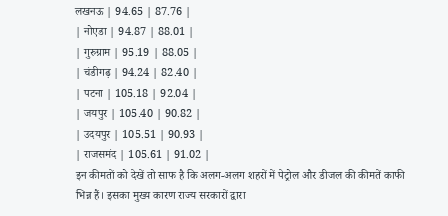लखनऊ | 94.65 | 87.76 |
| नोएडा | 94.87 | 88.01 |
| गुरुग्राम | 95.19 | 88.05 |
| चंडीगढ़ | 94.24 | 82.40 |
| पटना | 105.18 | 92.04 |
| जयपुर | 105.40 | 90.82 |
| उदयपुर | 105.51 | 90.93 |
| राजसमंद | 105.61 | 91.02 |
इन कीमतों को देखें तो साफ है कि अलग-अलग शहरों में पेट्रोल और डीजल की कीमतें काफी भिन्न हैं। इसका मुख्य कारण राज्य सरकारों द्वारा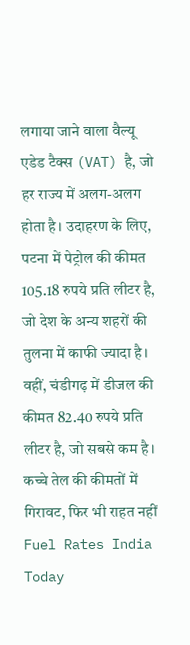लगाया जाने वाला वैल्यू एडेड टैक्स (VAT) है, जो हर राज्य में अलग-अलग होता है। उदाहरण के लिए, पटना में पेट्रोल की कीमत 105.18 रुपये प्रति लीटर है, जो देश के अन्य शहरों की तुलना में काफी ज्यादा है। वहीं, चंडीगढ़ में डीजल की कीमत 82.40 रुपये प्रति लीटर है, जो सबसे कम है।
कच्चे तेल की कीमतों में गिरावट, फिर भी राहत नहीं
Fuel Rates India Today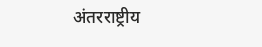अंतरराष्ट्रीय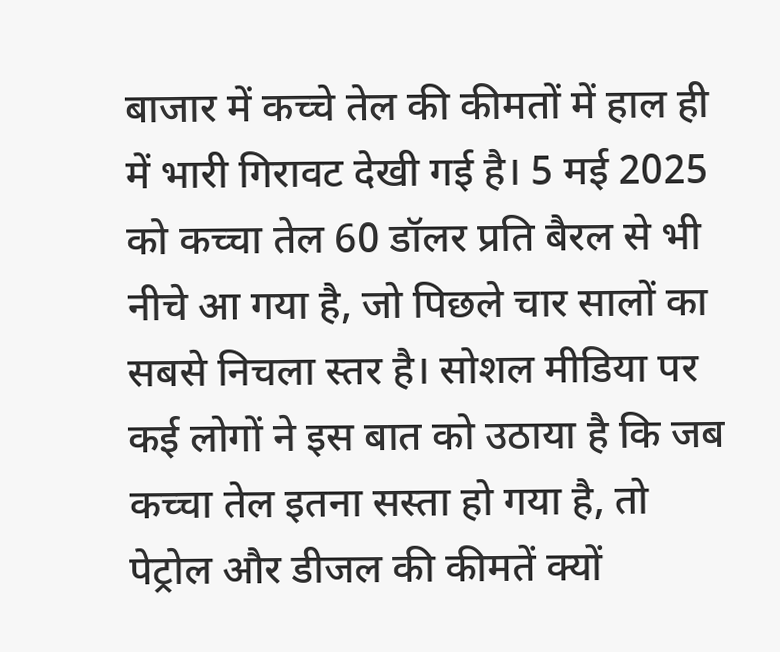बाजार में कच्चे तेल की कीमतों में हाल ही में भारी गिरावट देखी गई है। 5 मई 2025 को कच्चा तेल 60 डॉलर प्रति बैरल से भी नीचे आ गया है, जो पिछले चार सालों का सबसे निचला स्तर है। सोशल मीडिया पर कई लोगों ने इस बात को उठाया है कि जब कच्चा तेल इतना सस्ता हो गया है, तो पेट्रोल और डीजल की कीमतें क्यों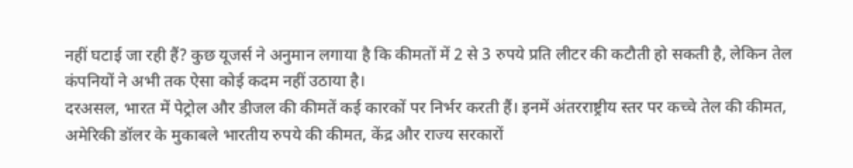नहीं घटाई जा रही हैं? कुछ यूजर्स ने अनुमान लगाया है कि कीमतों में 2 से 3 रुपये प्रति लीटर की कटौती हो सकती है, लेकिन तेल कंपनियों ने अभी तक ऐसा कोई कदम नहीं उठाया है।
दरअसल, भारत में पेट्रोल और डीजल की कीमतें कई कारकों पर निर्भर करती हैं। इनमें अंतरराष्ट्रीय स्तर पर कच्चे तेल की कीमत, अमेरिकी डॉलर के मुकाबले भारतीय रुपये की कीमत, केंद्र और राज्य सरकारों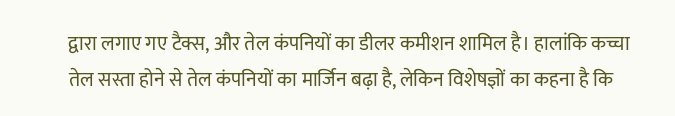द्वारा लगाए गए टैक्स, और तेल कंपनियों का डीलर कमीशन शामिल है। हालांकि कच्चा तेल सस्ता होने से तेल कंपनियों का मार्जिन बढ़ा है, लेकिन विशेषज्ञों का कहना है कि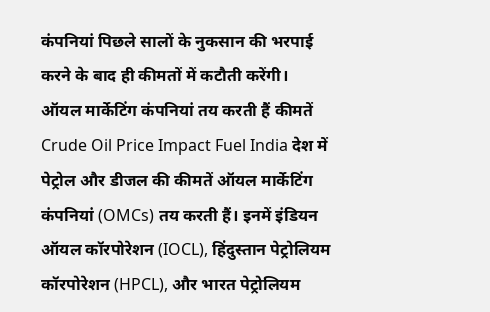कंपनियां पिछले सालों के नुकसान की भरपाई करने के बाद ही कीमतों में कटौती करेंगी।
ऑयल मार्केटिंग कंपनियां तय करती हैं कीमतें
Crude Oil Price Impact Fuel India देश में पेट्रोल और डीजल की कीमतें ऑयल मार्केटिंग कंपनियां (OMCs) तय करती हैं। इनमें इंडियन ऑयल कॉरपोरेशन (IOCL), हिंदुस्तान पेट्रोलियम कॉरपोरेशन (HPCL), और भारत पेट्रोलियम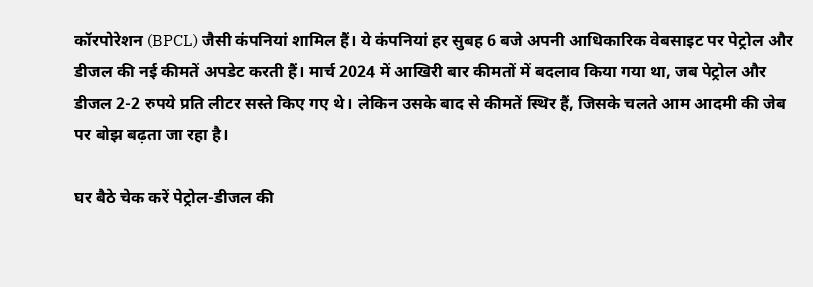कॉरपोरेशन (BPCL) जैसी कंपनियां शामिल हैं। ये कंपनियां हर सुबह 6 बजे अपनी आधिकारिक वेबसाइट पर पेट्रोल और डीजल की नई कीमतें अपडेट करती हैं। मार्च 2024 में आखिरी बार कीमतों में बदलाव किया गया था, जब पेट्रोल और डीजल 2-2 रुपये प्रति लीटर सस्ते किए गए थे। लेकिन उसके बाद से कीमतें स्थिर हैं, जिसके चलते आम आदमी की जेब पर बोझ बढ़ता जा रहा है।

घर बैठे चेक करें पेट्रोल-डीजल की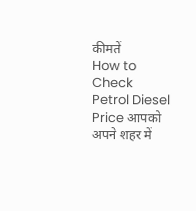कीमतें
How to Check Petrol Diesel Price आपको अपने शहर में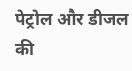पेट्रोल और डीजल की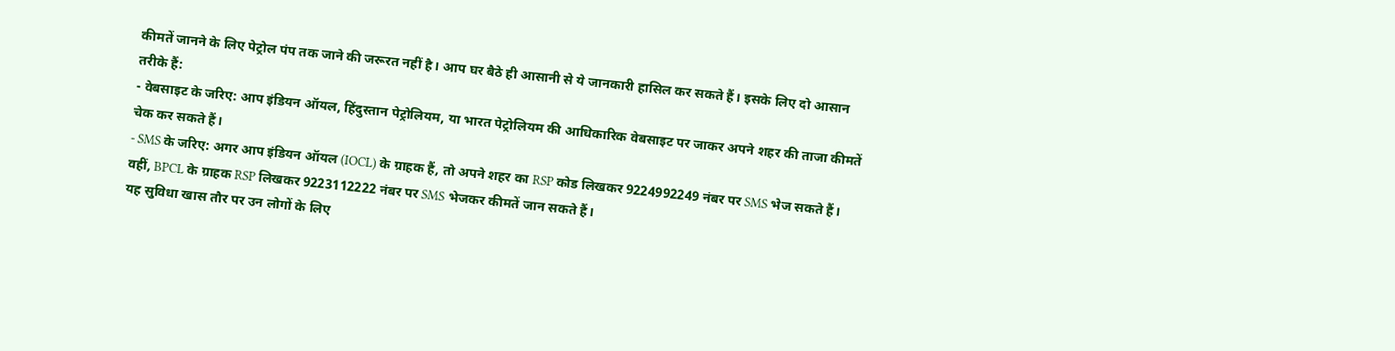कीमतें जानने के लिए पेट्रोल पंप तक जाने की जरूरत नहीं है। आप घर बैठे ही आसानी से ये जानकारी हासिल कर सकते हैं। इसके लिए दो आसान तरीके हैं:
- वेबसाइट के जरिए: आप इंडियन ऑयल, हिंदुस्तान पेट्रोलियम, या भारत पेट्रोलियम की आधिकारिक वेबसाइट पर जाकर अपने शहर की ताजा कीमतें चेक कर सकते हैं।
- SMS के जरिए: अगर आप इंडियन ऑयल (IOCL) के ग्राहक हैं, तो अपने शहर का RSP कोड लिखकर 9224992249 नंबर पर SMS भेज सकते हैं। वहीं, BPCL के ग्राहक RSP लिखकर 9223112222 नंबर पर SMS भेजकर कीमतें जान सकते हैं।
यह सुविधा खास तौर पर उन लोगों के लिए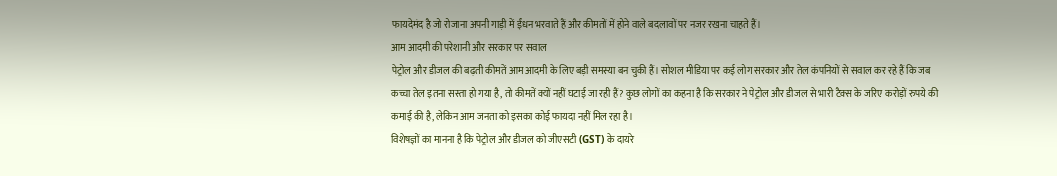फायदेमंद है जो रोजाना अपनी गाड़ी में ईंधन भरवाते हैं और कीमतों में होने वाले बदलावों पर नजर रखना चाहते हैं।
आम आदमी की परेशानी और सरकार पर सवाल
पेट्रोल और डीजल की बढ़ती कीमतें आम आदमी के लिए बड़ी समस्या बन चुकी हैं। सोशल मीडिया पर कई लोग सरकार और तेल कंपनियों से सवाल कर रहे हैं कि जब कच्चा तेल इतना सस्ता हो गया है, तो कीमतें क्यों नहीं घटाई जा रही हैं? कुछ लोगों का कहना है कि सरकार ने पेट्रोल और डीजल से भारी टैक्स के जरिए करोड़ों रुपये की कमाई की है, लेकिन आम जनता को इसका कोई फायदा नहीं मिल रहा है।
विशेषज्ञों का मानना है कि पेट्रोल और डीजल को जीएसटी (GST) के दायरे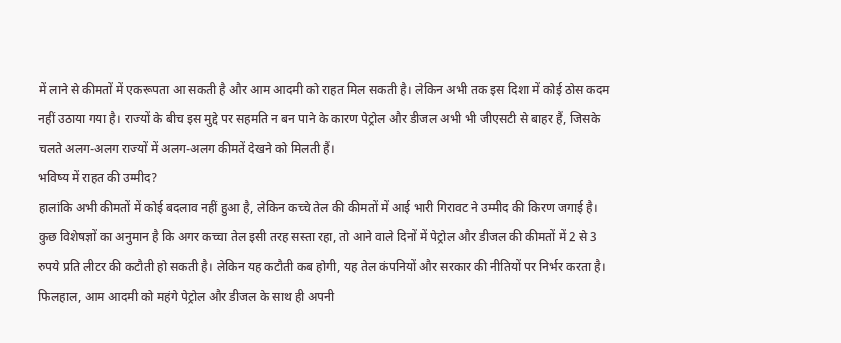में लाने से कीमतों में एकरूपता आ सकती है और आम आदमी को राहत मिल सकती है। लेकिन अभी तक इस दिशा में कोई ठोस कदम नहीं उठाया गया है। राज्यों के बीच इस मुद्दे पर सहमति न बन पाने के कारण पेट्रोल और डीजल अभी भी जीएसटी से बाहर हैं, जिसके चलते अलग-अलग राज्यों में अलग-अलग कीमतें देखने को मिलती हैं।
भविष्य में राहत की उम्मीद?
हालांकि अभी कीमतों में कोई बदलाव नहीं हुआ है, लेकिन कच्चे तेल की कीमतों में आई भारी गिरावट ने उम्मीद की किरण जगाई है। कुछ विशेषज्ञों का अनुमान है कि अगर कच्चा तेल इसी तरह सस्ता रहा, तो आने वाले दिनों में पेट्रोल और डीजल की कीमतों में 2 से 3 रुपये प्रति लीटर की कटौती हो सकती है। लेकिन यह कटौती कब होगी, यह तेल कंपनियों और सरकार की नीतियों पर निर्भर करता है।
फिलहाल, आम आदमी को महंगे पेट्रोल और डीजल के साथ ही अपनी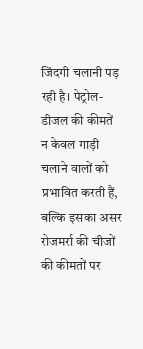जिंदगी चलानी पड़ रही है। पेट्रोल-डीजल की कीमतें न केवल गाड़ी चलाने वालों को प्रभावित करती हैं, बल्कि इसका असर रोजमर्रा की चीजों की कीमतों पर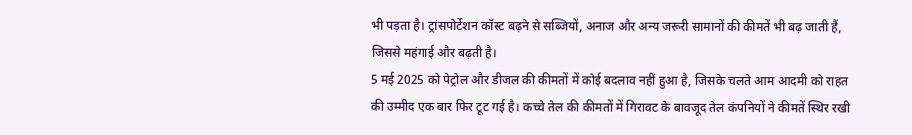भी पड़ता है। ट्रांसपोर्टेशन कॉस्ट बढ़ने से सब्जियों, अनाज और अन्य जरूरी सामानों की कीमतें भी बढ़ जाती हैं, जिससे महंगाई और बढ़ती है।
5 मई 2025 को पेट्रोल और डीजल की कीमतों में कोई बदलाव नहीं हुआ है, जिसके चलते आम आदमी को राहत की उम्मीद एक बार फिर टूट गई है। कच्चे तेल की कीमतों में गिरावट के बावजूद तेल कंपनियों ने कीमतें स्थिर रखी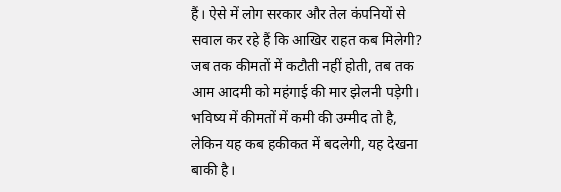हैं। ऐसे में लोग सरकार और तेल कंपनियों से सवाल कर रहे हैं कि आखिर राहत कब मिलेगी? जब तक कीमतों में कटौती नहीं होती, तब तक आम आदमी को महंगाई की मार झेलनी पड़ेगी। भविष्य में कीमतों में कमी की उम्मीद तो है, लेकिन यह कब हकीकत में बदलेगी, यह देखना बाकी है।